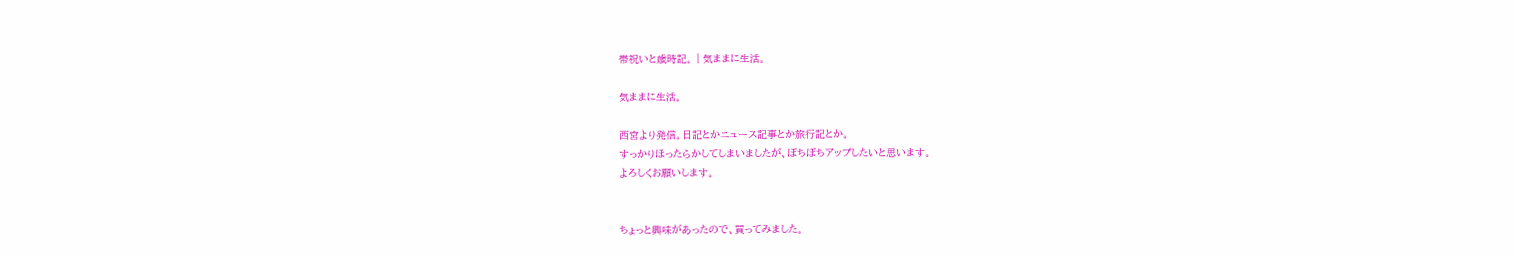帯祝いと歳時記。 | 気ままに生活。

気ままに生活。

西宮より発信。日記とかニュース記事とか旅行記とか。
すっかりほったらかしてしまいましたが、ぼちぼちアップしたいと思います。
よろしくお願いします。


ちょっと興味があったので、買ってみました。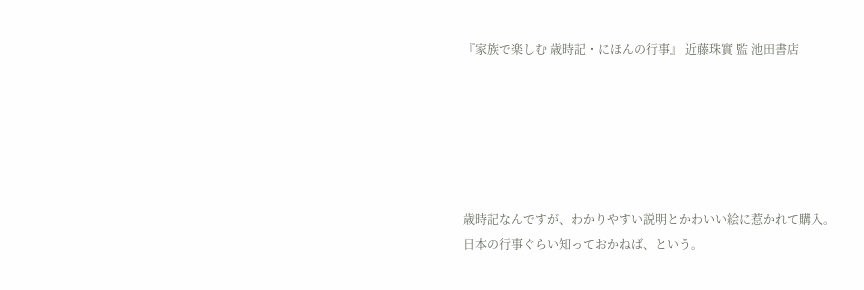『家族で楽しむ 歳時記・にほんの行事』 近藤珠實 監 池田書店






歳時記なんですが、わかりやすい説明とかわいい絵に惹かれて購入。
日本の行事ぐらい知っておかねば、という。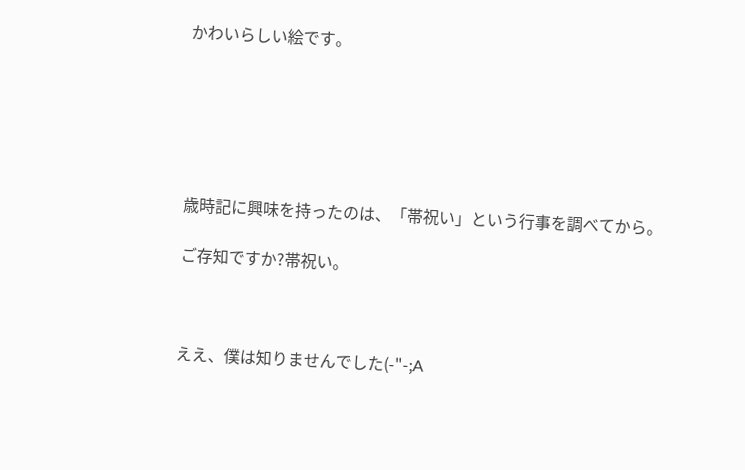かわいらしい絵です。






歳時記に興味を持ったのは、「帯祝い」という行事を調べてから。

ご存知ですか?帯祝い。



ええ、僕は知りませんでした(-"-;A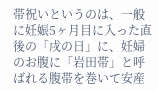帯祝いというのは、一般に妊娠5ヶ月目に入った直後の「戌の日」に、妊婦のお腹に「岩田帯」と呼ばれる腹帯を巻いて安産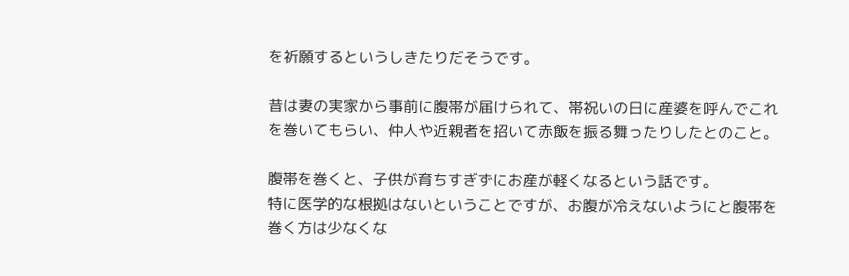を祈願するというしきたりだそうです。

昔は妻の実家から事前に腹帯が届けられて、帯祝いの日に産婆を呼んでこれを巻いてもらい、仲人や近親者を招いて赤飯を振る舞ったりしたとのこと。

腹帯を巻くと、子供が育ちすぎずにお産が軽くなるという話です。
特に医学的な根拠はないということですが、お腹が冷えないようにと腹帯を巻く方は少なくな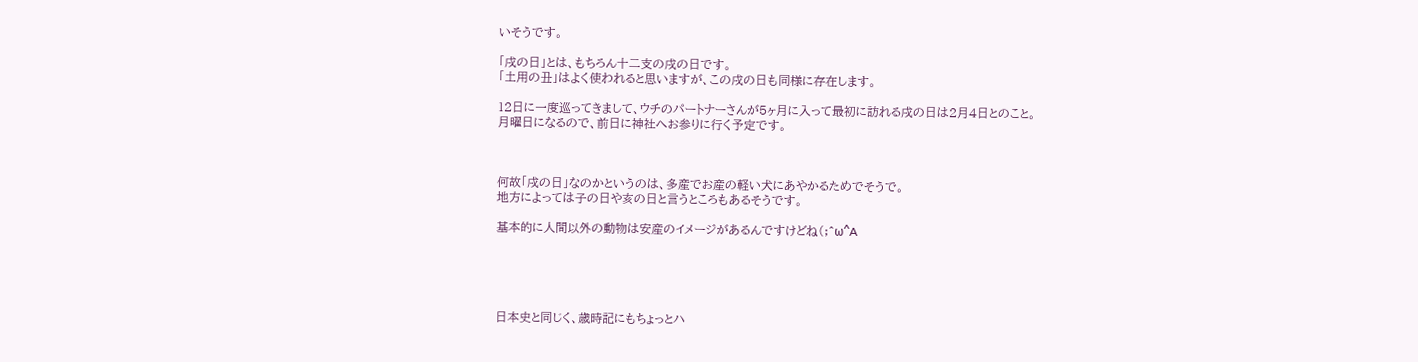いそうです。

「戌の日」とは、もちろん十二支の戌の日です。
「土用の丑」はよく使われると思いますが、この戌の日も同様に存在します。

12日に一度巡ってきまして、ウチのパートナーさんが5ヶ月に入って最初に訪れる戌の日は2月4日とのこと。
月曜日になるので、前日に神社へお参りに行く予定です。



何故「戌の日」なのかというのは、多産でお産の軽い犬にあやかるためでそうで。
地方によっては子の日や亥の日と言うところもあるそうです。

基本的に人間以外の動物は安産のイメージがあるんですけどね(;^ω^A





日本史と同じく、歳時記にもちょっとハ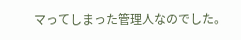マってしまった管理人なのでした。